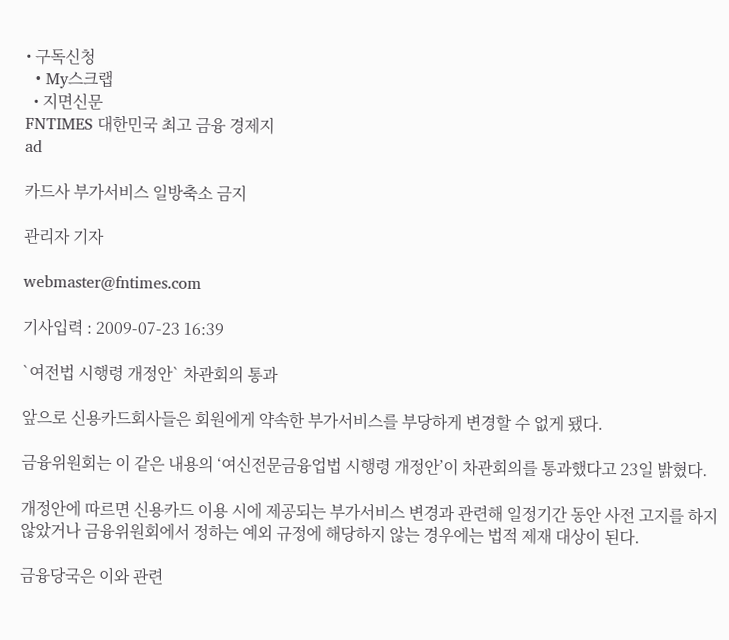• 구독신청
  • My스크랩
  • 지면신문
FNTIMES 대한민국 최고 금융 경제지
ad

카드사 부가서비스 일방축소 금지

관리자 기자

webmaster@fntimes.com

기사입력 : 2009-07-23 16:39

`여전법 시행령 개정안` 차관회의 통과

앞으로 신용카드회사들은 회원에게 약속한 부가서비스를 부당하게 변경할 수 없게 됐다.

금융위원회는 이 같은 내용의 ‘여신전문금융업법 시행령 개정안’이 차관회의를 통과했다고 23일 밝혔다.

개정안에 따르면 신용카드 이용 시에 제공되는 부가서비스 변경과 관련해 일정기간 동안 사전 고지를 하지 않았거나 금융위원회에서 정하는 예외 규정에 해당하지 않는 경우에는 법적 제재 대상이 된다.

금융당국은 이와 관련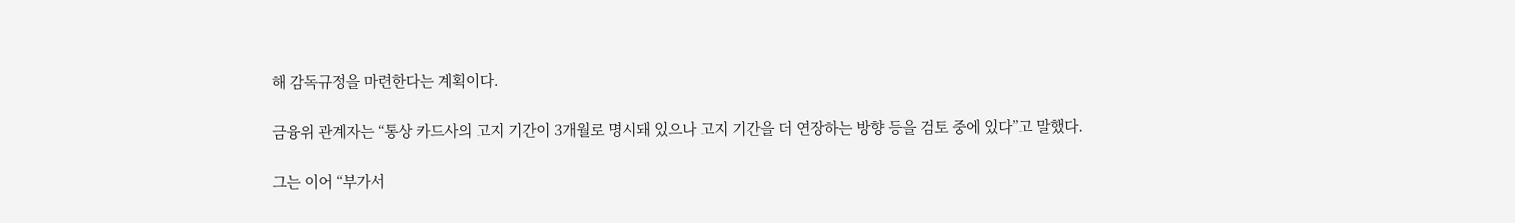해 감독규정을 마련한다는 계획이다.

금융위 관계자는 “통상 카드사의 고지 기간이 3개월로 명시돼 있으나 고지 기간을 더 연장하는 방향 등을 검토 중에 있다”고 말했다.

그는 이어 “부가서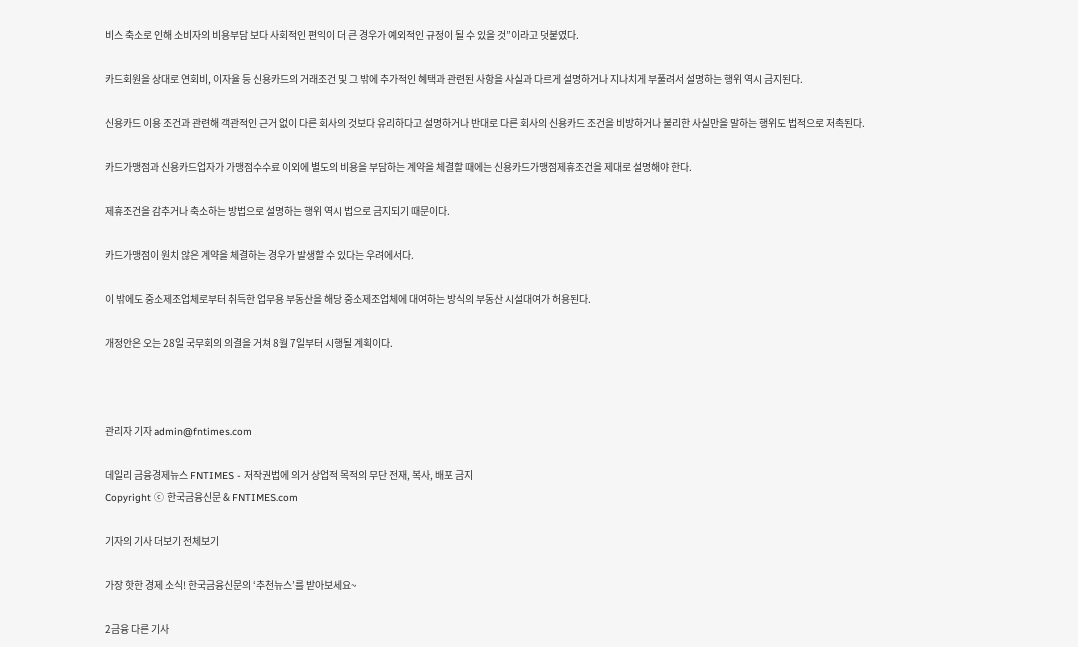비스 축소로 인해 소비자의 비용부담 보다 사회적인 편익이 더 큰 경우가 예외적인 규정이 될 수 있을 것”이라고 덧붙였다.

카드회원을 상대로 연회비, 이자율 등 신용카드의 거래조건 및 그 밖에 추가적인 혜택과 관련된 사항을 사실과 다르게 설명하거나 지나치게 부풀려서 설명하는 행위 역시 금지된다.

신용카드 이용 조건과 관련해 객관적인 근거 없이 다른 회사의 것보다 유리하다고 설명하거나 반대로 다른 회사의 신용카드 조건을 비방하거나 불리한 사실만을 말하는 행위도 법적으로 저촉된다.

카드가맹점과 신용카드업자가 가맹점수수료 이외에 별도의 비용을 부담하는 계약을 체결할 때에는 신용카드가맹점제휴조건을 제대로 설명해야 한다.

제휴조건을 감추거나 축소하는 방법으로 설명하는 행위 역시 법으로 금지되기 때문이다.

카드가맹점이 원치 않은 계약을 체결하는 경우가 발생할 수 있다는 우려에서다.

이 밖에도 중소제조업체로부터 취득한 업무용 부동산을 해당 중소제조업체에 대여하는 방식의 부동산 시설대여가 허용된다.

개정안은 오는 28일 국무회의 의결을 거쳐 8월 7일부터 시행될 계획이다.



관리자 기자 admin@fntimes.com

데일리 금융경제뉴스 FNTIMES - 저작권법에 의거 상업적 목적의 무단 전재, 복사, 배포 금지
Copyright ⓒ 한국금융신문 & FNTIMES.com

기자의 기사 더보기 전체보기

가장 핫한 경제 소식! 한국금융신문의 ‘추천뉴스’를 받아보세요~

2금융 다른 기사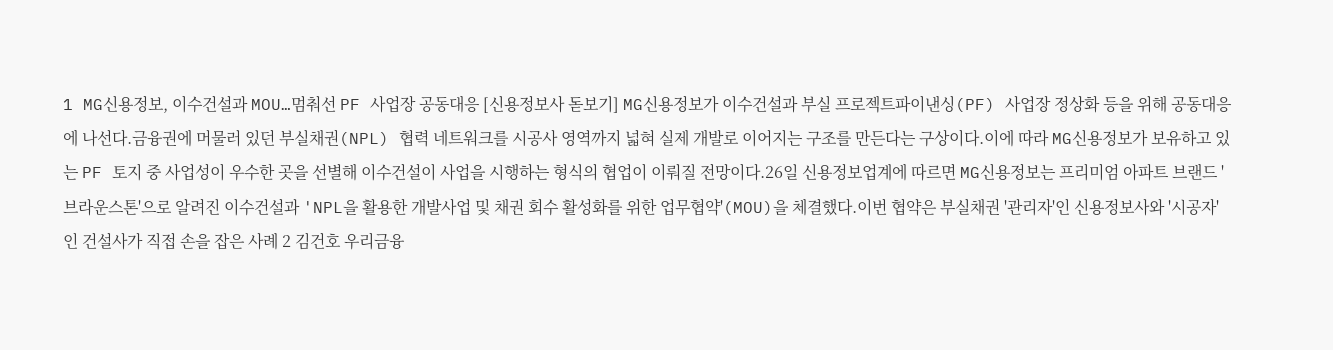1 MG신용정보, 이수건설과 MOU…멈춰선 PF 사업장 공동대응 [신용정보사 돋보기] MG신용정보가 이수건설과 부실 프로젝트파이낸싱(PF) 사업장 정상화 등을 위해 공동대응에 나선다.금융권에 머물러 있던 부실채권(NPL) 협력 네트워크를 시공사 영역까지 넓혀 실제 개발로 이어지는 구조를 만든다는 구상이다.이에 따라 MG신용정보가 보유하고 있는 PF 토지 중 사업성이 우수한 곳을 선별해 이수건설이 사업을 시행하는 형식의 협업이 이뤄질 전망이다.26일 신용정보업계에 따르면 MG신용정보는 프리미엄 아파트 브랜드 '브라운스톤'으로 알려진 이수건설과 'NPL을 활용한 개발사업 및 채권 회수 활성화를 위한 업무협약'(MOU)을 체결했다.이번 협약은 부실채권 '관리자'인 신용정보사와 '시공자'인 건설사가 직접 손을 잡은 사례 2 김건호 우리금융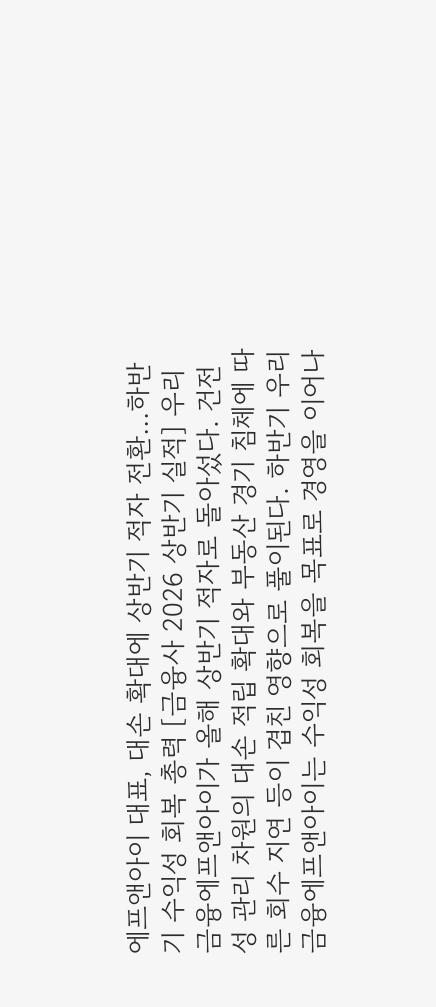에프앤아이 대표, 대손 확대에 상반기 적자 전환…하반기 수익성 회복 총력 [금융사 2026 상반기 실적] 우리금융에프앤아이가 올해 상반기 적자로 돌아섰다. 건전성 관리 차원의 대손 적립 확대와 부동산 경기 침체에 따른 회수 지연 등이 겹친 영향으로 풀이된다. 하반기 우리금융에프앤아이는 수익성 회복을 목표로 경영을 이어나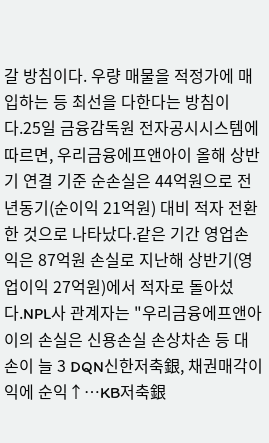갈 방침이다. 우량 매물을 적정가에 매입하는 등 최선을 다한다는 방침이다.25일 금융감독원 전자공시시스템에 따르면, 우리금융에프앤아이 올해 상반기 연결 기준 순손실은 44억원으로 전년동기(순이익 21억원) 대비 적자 전환한 것으로 나타났다.같은 기간 영업손익은 87억원 손실로 지난해 상반기(영업이익 27억원)에서 적자로 돌아섰다.NPL사 관계자는 "우리금융에프앤아이의 손실은 신용손실 손상차손 등 대손이 늘 3 DQN신한저축銀, 채권매각이익에 순익↑…KB저축銀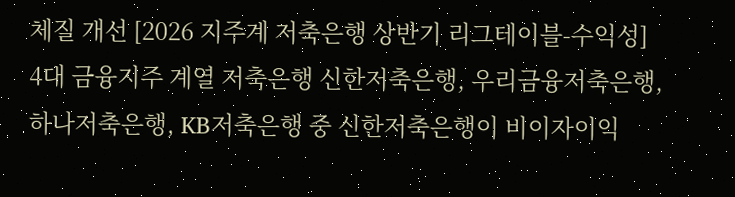체질 개선 [2026 지주계 저축은행 상반기 리그테이블-수익성] 4대 금융지주 계열 저축은행 신한저축은행, 우리금융저축은행, 하나저축은행, KB저축은행 중 신한저축은행이 비이자이익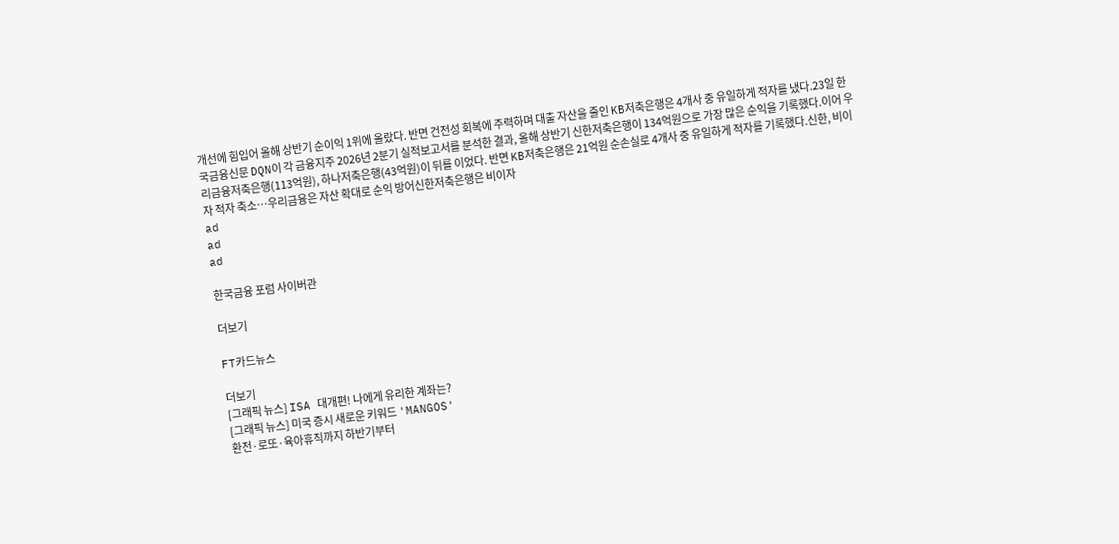개선에 힘입어 올해 상반기 순이익 1위에 올랐다. 반면 건전성 회복에 주력하며 대출 자산을 줄인 KB저축은행은 4개사 중 유일하게 적자를 냈다.23일 한국금융신문 DQN이 각 금융지주 2026년 2분기 실적보고서를 분석한 결과, 올해 상반기 신한저축은행이 134억원으로 가장 많은 순익을 기록했다.이어 우리금융저축은행(113억원), 하나저축은행(43억원)이 뒤를 이었다. 반면 KB저축은행은 21억원 순손실로 4개사 중 유일하게 적자를 기록했다.신한, 비이자 적자 축소…우리금융은 자산 확대로 순익 방어신한저축은행은 비이자
ad
ad
ad

한국금융 포럼 사이버관

더보기

FT카드뉴스

더보기
[그래픽 뉴스] ISA 대개편! 나에게 유리한 계좌는?
[그래픽 뉴스] 미국 증시 새로운 키워드 'MANGOS'
환전·로또·육아휴직까지 하반기부터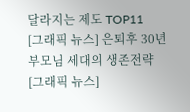달라지는 제도 TOP11
[그래픽 뉴스] 은퇴후 30년 부모님 세대의 생존전략
[그래픽 뉴스]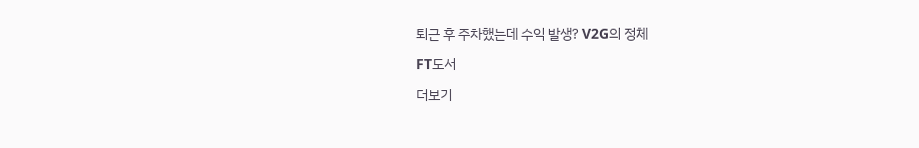퇴근 후 주차했는데 수익 발생? V2G의 정체

FT도서

더보기